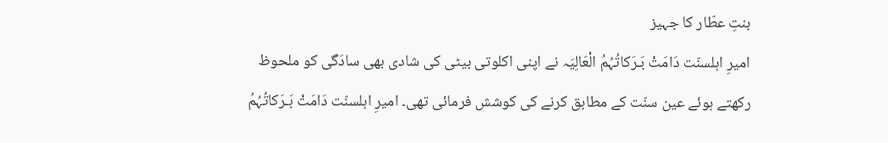بنتِ عطّار کا جہیز
امیرِ اہلسنّت دَامَتْ بَـرَکاتُہُمُ الْعَالِیَہ نے اپنی اکلوتی بیٹی کی شادی بھی سادَگی کو ملحوظ رکھتے ہوئے عین سنّت کے مطابق کرنے کی کوشش فرمائی تھی۔ امیرِ اہلسنّت دَامَتْ بَـرَکاتُہُمُ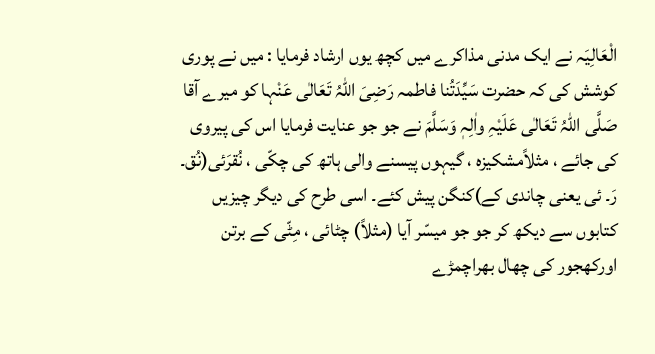الْعَالِیَہ نے ایک مدنی مذاکرے میں کچھ یوں ارشاد فرمایا : میں نے پوری کوشش کی کہ حضرت سَیِّدَتُنا فاطمہ رَضِیَ اللہُ تَعَالٰی عَنْہا کو میرے آقا صَلَّی اللہُ تَعَالٰی عَلَیْہِ واٰلِہٖ وَسَلَّمَ نے جو جو عنایت فرمایا اس کی پیروی کی جائے ، مثلاًمشکیزہ ، گیہوں پیسنے والی ہاتھ کی چکّی ، نُقرَئی(نُق۔ رَ۔ ئی یعنی چاندی کے)کنگن پیش کئے۔ اسی طرح کی دیگر چیزیں کتابوں سے دیکھ کر جو جو میسّر آیا (مثلاً) چٹائی ، مِٹّی کے برتن اورکھجور کی چھال بھراچمڑے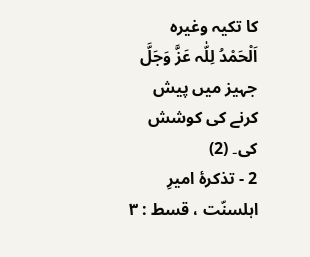کا تکیہ وغیرہ اَلْحَمْدُ لِلّٰہ عَزَّ وَجَلَّ جہیز میں پیش کرنے کی کوشش کی۔ (2)
2 - تذکرۂ امیرِ اہلسنّت ، قسط : ۳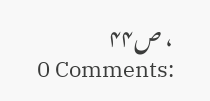، ص۴۴
0 Comments: